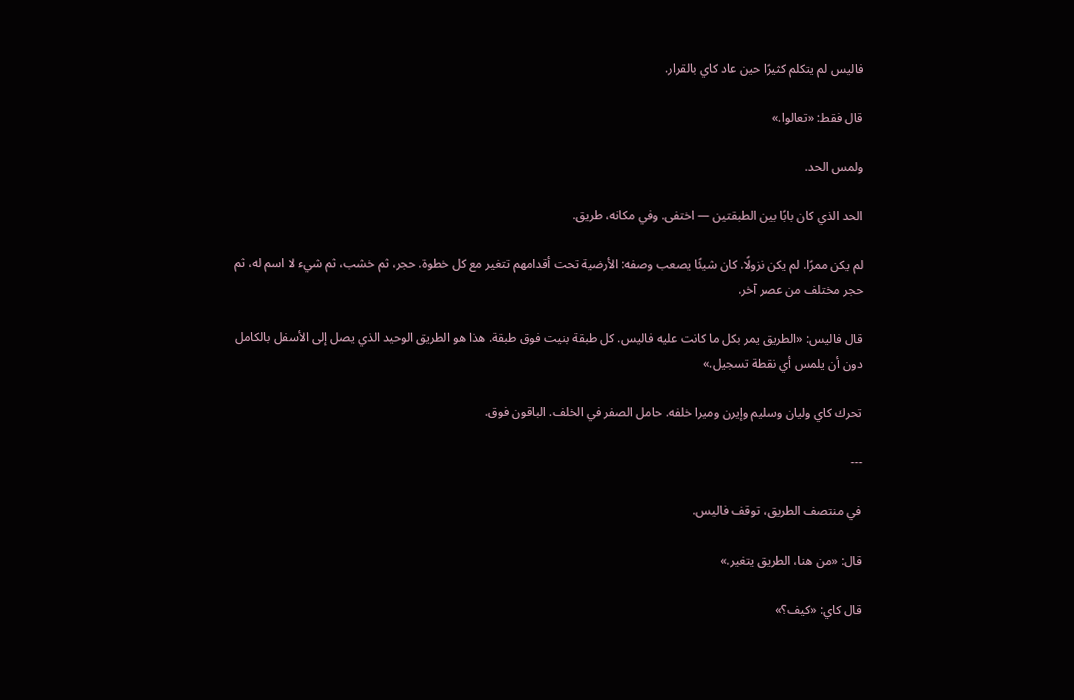فاليس لم يتكلم كثيرًا حين عاد كاي بالقرار.

قال فقط: «تعالوا.»

ولمس الحد.

الحد الذي كان بابًا بين الطبقتين — اختفى. وفي مكانه، طريق.

لم يكن ممرًا. لم يكن نزولًا. كان شيئًا يصعب وصفه: الأرضية تحت أقدامهم تتغير مع كل خطوة. حجر، ثم خشب، ثم شيء لا اسم له، ثم حجر مختلف من عصر آخر.

قال فاليس: «الطريق يمر بكل ما كانت عليه فاليس. كل طبقة بنيت فوق طبقة. هذا هو الطريق الوحيد الذي يصل إلى الأسفل بالكامل دون أن يلمس أي نقطة تسجيل.»

تحرك كاي وليان وسليم وإيرن وميرا خلفه. حامل الصفر في الخلف. الباقون فوق.

---

في منتصف الطريق، توقف فاليس.

قال: «من هنا، الطريق يتغير.»

قال كاي: «كيف؟»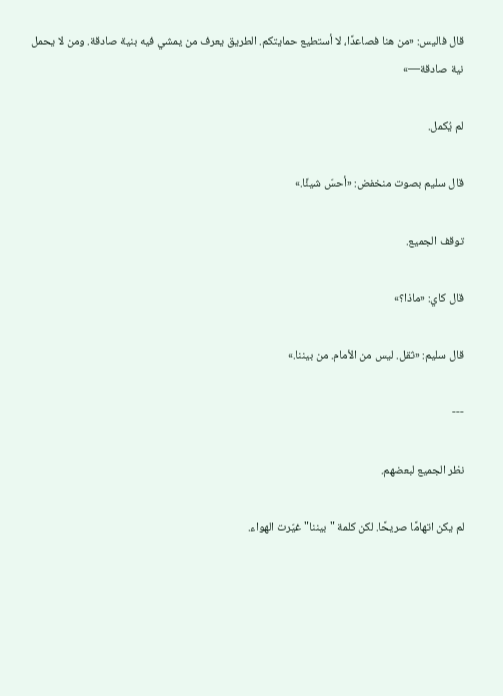قال فاليس: «من هنا فصاعدًا، لا أستطيع حمايتكم. الطريق يعرف من يمشي فيه بنية صادقة. ومن لا يحمل نية صادقة—»

لم يُكمل.

قال سليم بصوت منخفض: «أحسّ شيئًا.»

توقف الجميع.

قال كاي: «ماذا؟»

قال سليم: «ثقل. ليس من الأمام. من بيننا.»

---

نظر الجميع لبعضهم.

لم يكن اتهامًا صريحًا. لكن كلمة "بيننا" غيّرت الهواء.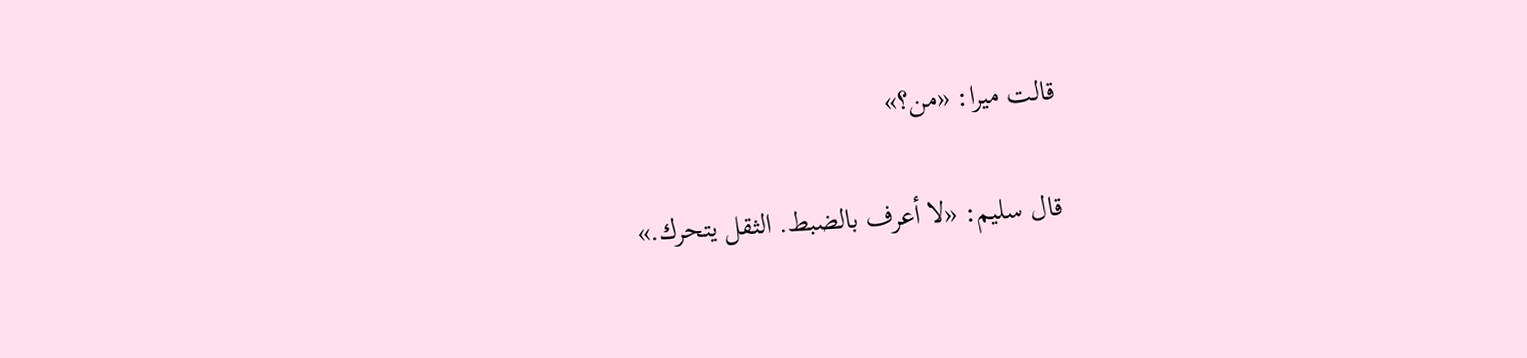قالت ميرا: «من؟»

قال سليم: «لا أعرف بالضبط. الثقل يتحرك.»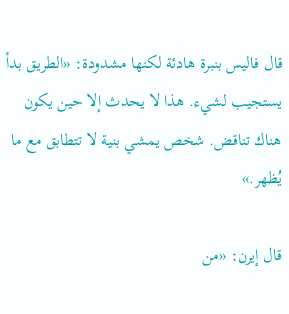قال فاليس بنبرة هادئة لكنها مشدودة: «الطريق بدأ يستجيب لشيء. هذا لا يحدث إلا حين يكون هناك تناقض. شخص يمشي بنية لا تتطابق مع ما يُظهر.»

قال إيرن: «من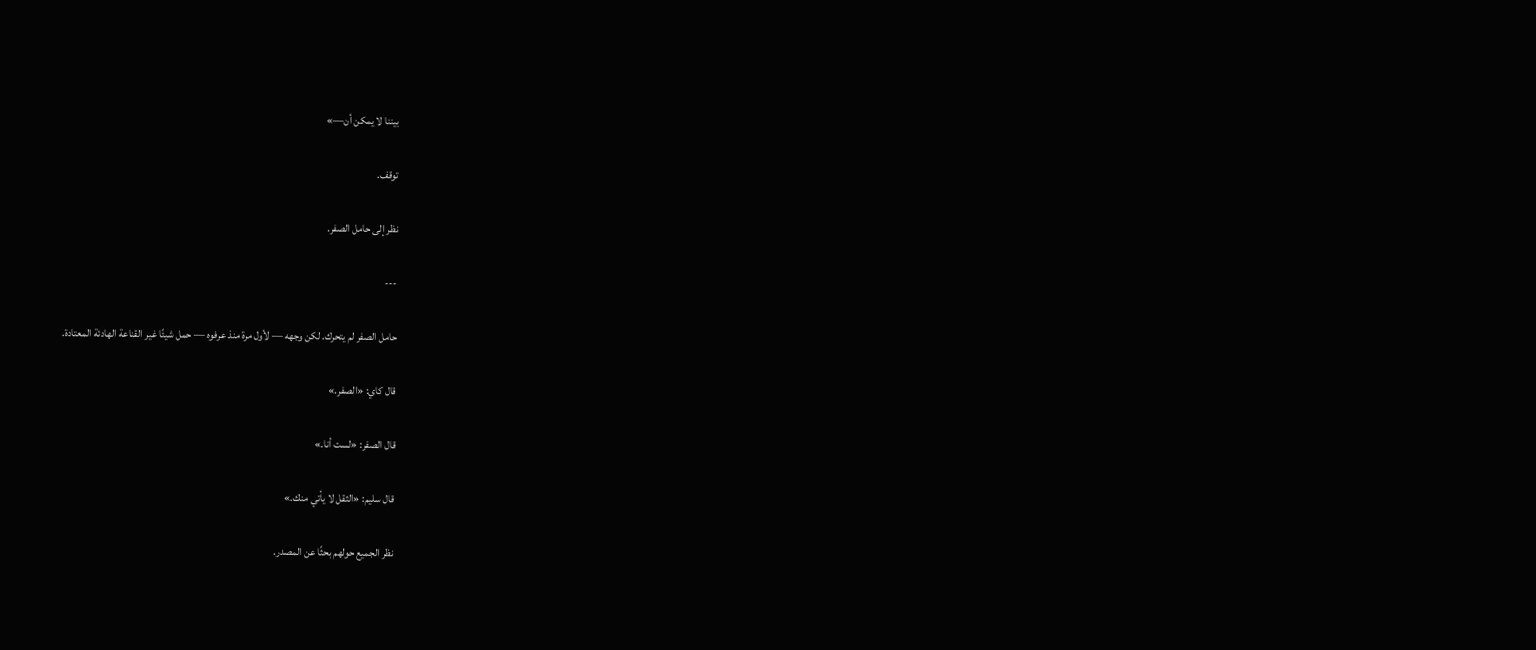بيننا لا يمكن أن—»

توقف.

نظر إلى حامل الصفر.

---

حامل الصفر لم يتحرك. لكن وجهه — لأول مرة منذ عرفوه — حمل شيئًا غير القناعة الهادئة المعتادة.

قال كاي: «الصفر.»

قال الصفر: «لست أنا.»

قال سليم: «الثقل لا يأتي منك.»

نظر الجميع حولهم بحثًا عن المصدر.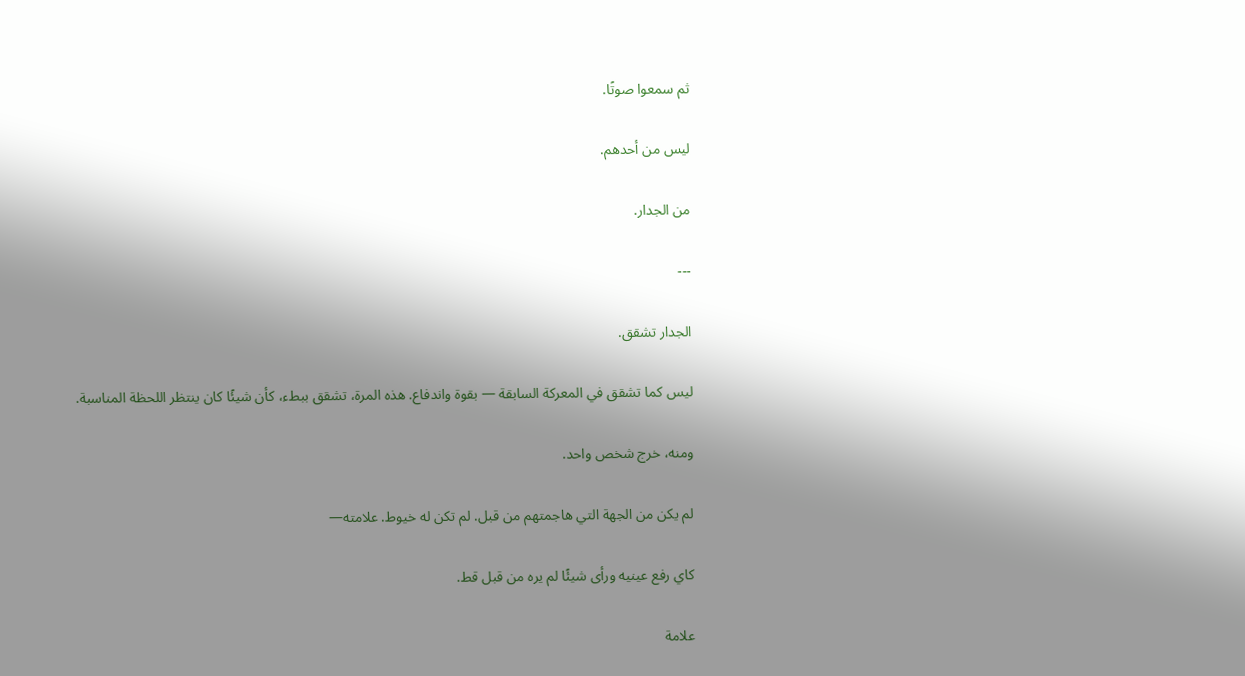ثم سمعوا صوتًا.

ليس من أحدهم.

من الجدار.

---

الجدار تشقق.

ليس كما تشقق في المعركة السابقة — بقوة واندفاع. هذه المرة، تشقق ببطء، كأن شيئًا كان ينتظر اللحظة المناسبة.

ومنه، خرج شخص واحد.

لم يكن من الجهة التي هاجمتهم من قبل. لم تكن له خيوط. علامته—

كاي رفع عينيه ورأى شيئًا لم يره من قبل قط.

علامة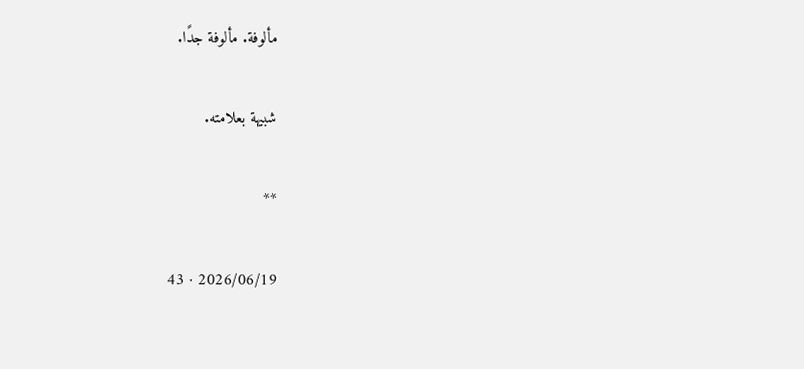مألوفة. مألوفة جدًا.

شبيهة بعلامته.

**

2026/06/19 · 43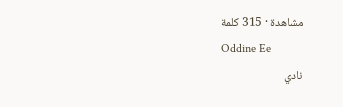مشاهدة · 315 كلمة
Oddine Ee
نادي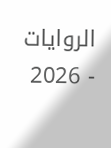الروايات - 2026